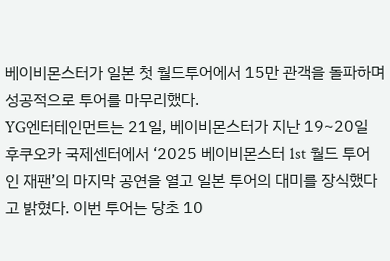베이비몬스터가 일본 첫 월드투어에서 15만 관객을 돌파하며 성공적으로 투어를 마무리했다.
YG엔터테인먼트는 21일, 베이비몬스터가 지난 19~20일 후쿠오카 국제센터에서 ‘2025 베이비몬스터 1st 월드 투어 인 재팬’의 마지막 공연을 열고 일본 투어의 대미를 장식했다고 밝혔다. 이번 투어는 당초 10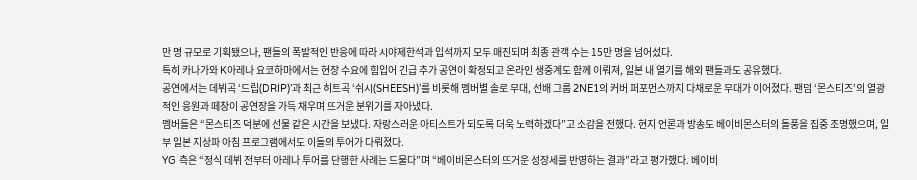만 명 규모로 기획됐으나, 팬들의 폭발적인 반응에 따라 시야제한석과 입석까지 모두 매진되며 최종 관객 수는 15만 명을 넘어섰다.
특히 카나가와 K아레나 요코하마에서는 현장 수요에 힘입어 긴급 추가 공연이 확정되고 온라인 생중계도 함께 이뤄져, 일본 내 열기를 해외 팬들과도 공유했다.
공연에서는 데뷔곡 ‘드립(DRIP)’과 최근 히트곡 ‘쉬시(SHEESH)’를 비롯해 멤버별 솔로 무대, 선배 그룹 2NE1의 커버 퍼포먼스까지 다채로운 무대가 이어졌다. 팬덤 ‘몬스티즈’의 열광적인 응원과 떼창이 공연장을 가득 채우며 뜨거운 분위기를 자아냈다.
멤버들은 “몬스티즈 덕분에 선물 같은 시간을 보냈다. 자랑스러운 아티스트가 되도록 더욱 노력하겠다”고 소감을 전했다. 현지 언론과 방송도 베이비몬스터의 돌풍을 집중 조명했으며, 일부 일본 지상파 아침 프로그램에서도 이들의 투어가 다뤄졌다.
YG 측은 “정식 데뷔 전부터 아레나 투어를 단행한 사례는 드물다”며 “베이비몬스터의 뜨거운 성장세를 반영하는 결과”라고 평가했다. 베이비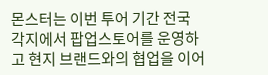몬스터는 이번 투어 기간 전국 각지에서 팝업스토어를 운영하고 현지 브랜드와의 협업을 이어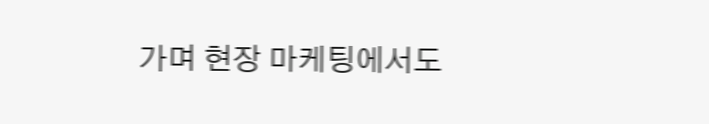가며 현장 마케팅에서도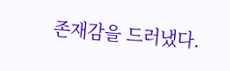존재감을 드러냈다.